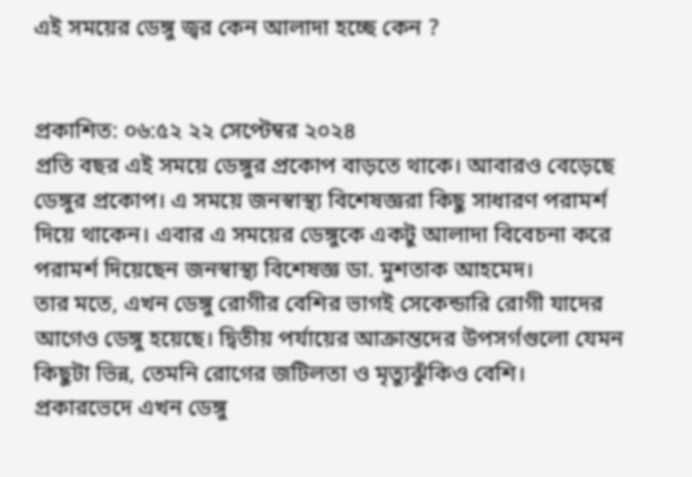এই সময়ের ডেঙ্গু জ্বর কেন আলাদা হচ্ছে কেন ?


প্রকাশিত: ০৬:৫২ ২২ সেপ্টেম্বর ২০২৪
প্রতি বছর এই সময়ে ডেঙ্গুর প্রকোপ বাড়তে থাকে। আবারও বেড়েছে ডেঙ্গুর প্রকোপ। এ সময়ে জনস্বাস্থ্য বিশেষজ্ঞরা কিছু সাধারণ পরামর্শ দিয়ে থাকেন। এবার এ সময়ের ডেঙ্গুকে একটু আলাদা বিবেচনা করে পরামর্শ দিয়েছেন জনস্বাস্থ্য বিশেষজ্ঞ ডা. মুশতাক আহমেদ।
তার মতে, এখন ডেঙ্গু রোগীর বেশির ভাগই সেকেন্ডারি রোগী যাদের আগেও ডেঙ্গু হয়েছে। দ্বিতীয় পর্যায়ের আক্রান্তদের উপসর্গগুলো যেমন কিছুটা ভিন্ন, তেমনি রোগের জটিলতা ও মৃত্যুঝুঁকিও বেশি।
প্রকারভেদে এখন ডেঙ্গু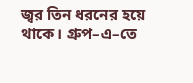জ্বর তিন ধরনের হয়ে থাকে। গ্রুপ–এ–তে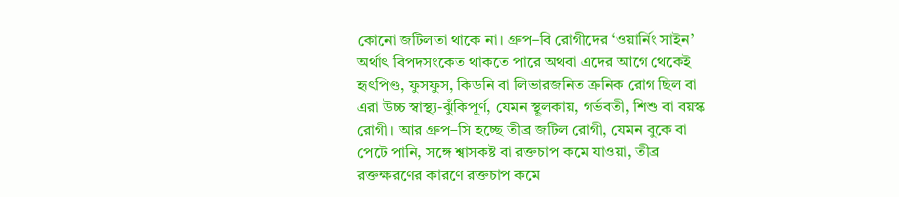কোনো জটিলতা থাকে না। গ্রুপ–বি রোগীদের ‘ওয়ার্নিং সাইন’ অর্থাৎ বিপদসংকেত থাকতে পারে অথবা এদের আগে থেকেই হৃৎপিণ্ড, ফুসফুস, কিডনি বা লিভারজনিত ক্রনিক রোগ ছিল বা এরা উচ্চ স্বাস্থ্য-ঝুঁকিপূর্ণ, যেমন স্থূলকায়, গর্ভবতী, শিশু বা বয়স্ক রোগী। আর গ্রুপ–সি হচ্ছে তীব্র জটিল রোগী, যেমন বুকে বা পেটে পানি, সঙ্গে শ্বাসকষ্ট বা রক্তচাপ কমে যাওয়া, তীব্র রক্তক্ষরণের কারণে রক্তচাপ কমে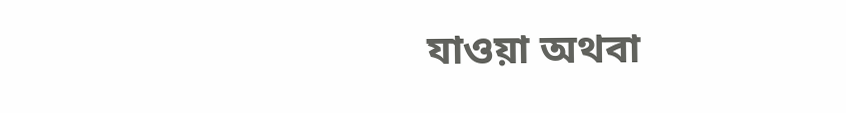যাওয়া অথবা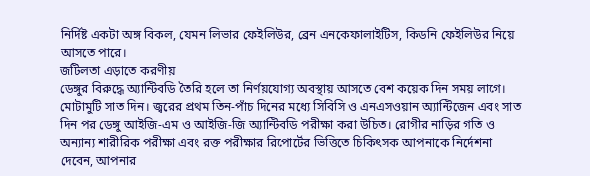নির্দিষ্ট একটা অঙ্গ বিকল, যেমন লিভার ফেইলিউর, ব্রেন এনকেফালাইটিস, কিডনি ফেইলিউর নিয়ে আসতে পারে।
জটিলতা এড়াতে করণীয়
ডেঙ্গুর বিরুদ্ধে অ্যান্টিবডি তৈরি হলে তা নির্ণয়যোগ্য অবস্থায় আসতে বেশ কয়েক দিন সময় লাগে। মোটামুটি সাত দিন। জ্বরের প্রথম তিন-পাঁচ দিনের মধ্যে সিবিসি ও এনএসওয়ান অ্যান্টিজেন এবং সাত দিন পর ডেঙ্গু আইজি-এম ও আইজি-জি অ্যান্টিবডি পরীক্ষা করা উচিত। রোগীর নাড়ির গতি ও অন্যান্য শারীরিক পরীক্ষা এবং রক্ত পরীক্ষার রিপোর্টের ভিত্তিতে চিকিৎসক আপনাকে নির্দেশনা দেবেন, আপনার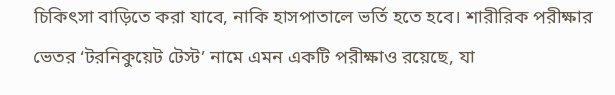চিকিৎসা বাড়িতে করা যাবে, নাকি হাসপাতালে ভর্তি হতে হবে। শারীরিক পরীক্ষার ভেতর ‘টরনিকুয়েট টেস্ট’ নামে এমন একটি পরীক্ষাও রয়েছে, যা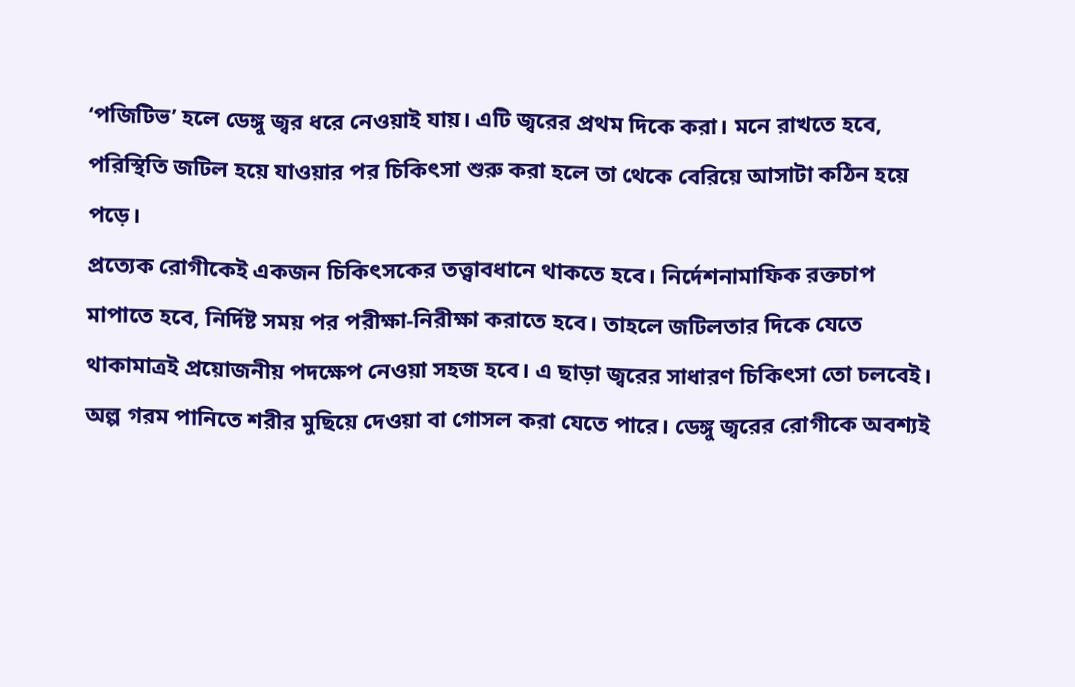‘পজিটিভ’ হলে ডেঙ্গু জ্বর ধরে নেওয়াই যায়। এটি জ্বরের প্রথম দিকে করা। মনে রাখতে হবে, পরিস্থিতি জটিল হয়ে যাওয়ার পর চিকিৎসা শুরু করা হলে তা থেকে বেরিয়ে আসাটা কঠিন হয়ে পড়ে।
প্রত্যেক রোগীকেই একজন চিকিৎসকের তত্ত্বাবধানে থাকতে হবে। নির্দেশনামাফিক রক্তচাপ মাপাতে হবে, নির্দিষ্ট সময় পর পরীক্ষা-নিরীক্ষা করাতে হবে। তাহলে জটিলতার দিকে যেতে থাকামাত্রই প্রয়োজনীয় পদক্ষেপ নেওয়া সহজ হবে। এ ছাড়া জ্বরের সাধারণ চিকিৎসা তো চলবেই। অল্প গরম পানিতে শরীর মুছিয়ে দেওয়া বা গোসল করা যেতে পারে। ডেঙ্গু জ্বরের রোগীকে অবশ্যই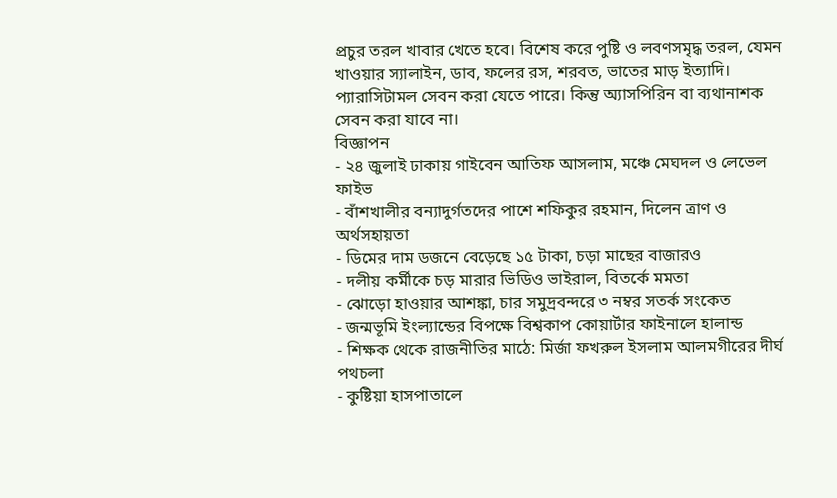প্রচুর তরল খাবার খেতে হবে। বিশেষ করে পুষ্টি ও লবণসমৃদ্ধ তরল, যেমন খাওয়ার স্যালাইন, ডাব, ফলের রস, শরবত, ভাতের মাড় ইত্যাদি। প্যারাসিটামল সেবন করা যেতে পারে। কিন্তু অ্যাসপিরিন বা ব্যথানাশক সেবন করা যাবে না।
বিজ্ঞাপন
- ২৪ জুলাই ঢাকায় গাইবেন আতিফ আসলাম, মঞ্চে মেঘদল ও লেভেল ফাইভ
- বাঁশখালীর বন্যাদুর্গতদের পাশে শফিকুর রহমান, দিলেন ত্রাণ ও অর্থসহায়তা
- ডিমের দাম ডজনে বেড়েছে ১৫ টাকা, চড়া মাছের বাজারও
- দলীয় কর্মীকে চড় মারার ভিডিও ভাইরাল, বিতর্কে মমতা
- ঝোড়ো হাওয়ার আশঙ্কা, চার সমুদ্রবন্দরে ৩ নম্বর সতর্ক সংকেত
- জন্মভূমি ইংল্যান্ডের বিপক্ষে বিশ্বকাপ কোয়ার্টার ফাইনালে হালান্ড
- শিক্ষক থেকে রাজনীতির মাঠে: মির্জা ফখরুল ইসলাম আলমগীরের দীর্ঘ পথচলা
- কুষ্টিয়া হাসপাতালে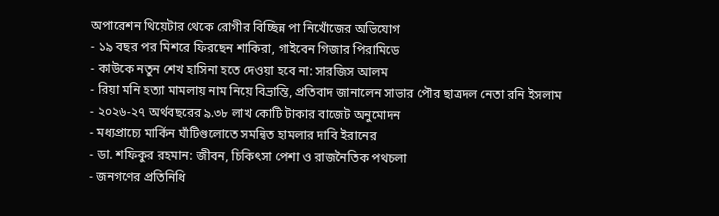অপারেশন থিয়েটার থেকে রোগীর বিচ্ছিন্ন পা নিখোঁজের অভিযোগ
- ১৯ বছর পর মিশরে ফিরছেন শাকিরা, গাইবেন গিজার পিরামিডে
- কাউকে নতুন শেখ হাসিনা হতে দেওয়া হবে না: সারজিস আলম
- রিয়া মনি হত্যা মামলায় নাম নিয়ে বিভ্রান্তি, প্রতিবাদ জানালেন সাভার পৌর ছাত্রদল নেতা রনি ইসলাম
- ২০২৬-২৭ অর্থবছরের ৯.৩৮ লাখ কোটি টাকার বাজেট অনুমোদন
- মধ্যপ্রাচ্যে মার্কিন ঘাঁটিগুলোতে সমন্বিত হামলার দাবি ইরানের
- ডা. শফিকুর রহমান: জীবন, চিকিৎসা পেশা ও রাজনৈতিক পথচলা
- জনগণের প্রতিনিধি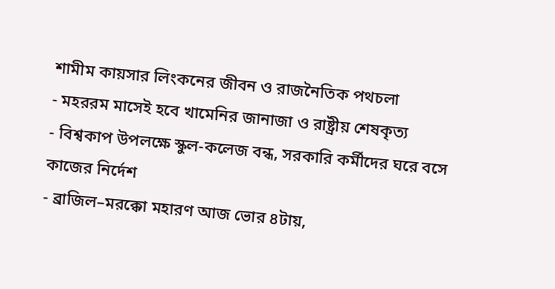শামীম কায়সার লিংকনের জীবন ও রাজনৈতিক পথচলা
- মহররম মাসেই হবে খামেনির জানাজা ও রাষ্ট্রীয় শেষকৃত্য
- বিশ্বকাপ উপলক্ষে স্কুল-কলেজ বন্ধ, সরকারি কর্মীদের ঘরে বসে কাজের নির্দেশ
- ব্রাজিল–মরক্কো মহারণ আজ ভোর ৪টায়,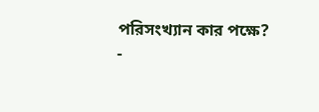পরিসংখ্যান কার পক্ষে?
-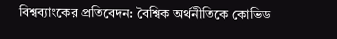বিশ্বব্যাংকের প্রতিবেদন: বৈশ্বিক অর্থনীতিকে কোভিড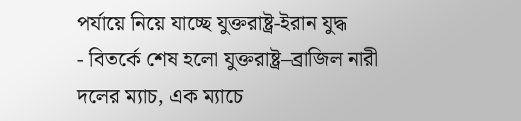পর্যায়ে নিয়ে যাচ্ছে যুক্তরাষ্ট্র-ইরান যুদ্ধ
- বিতর্কে শেষ হলো যুক্তরাষ্ট্র–ব্রাজিল নারী দলের ম্যাচ, এক ম্যাচে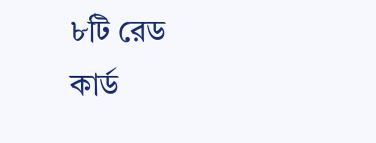৮টি রেড কার্ড